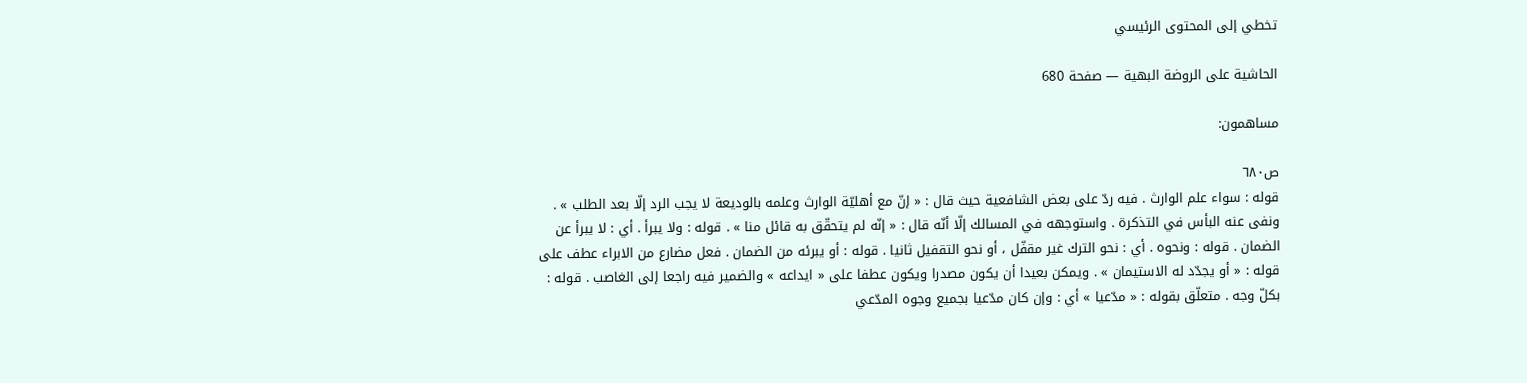تخطي إلى المحتوى الرئيسي

الحاشية على الروضة البهية — صفحة 680

مساهمون:

ص٦٨٠
قوله : سواء علم الوارث . فيه ردّ على بعض الشافعية حيث قال : « إنّ مع أهليّة الوارث وعلمه بالوديعة لا يجب الرد إلّا بعد الطلب » . ونفى عنه البأس في التذكرة . واستوجهه في المسالك إلّا أنّه قال : « إنّه لم يتحقّق به قائل منا » . قوله : ولا يبرأ . أي : لا يبرأ عن الضمان . قوله : ونحوه . أي : نحو الترك غير مقفّل ، أو نحو التقفيل ثانيا . قوله : أو يبرئه من الضمان . فعل مضارع من الابراء عطف على قوله : « أو يجدّد له الاستيمان » . ويمكن بعيدا أن يكون مصدرا ويكون عطفا على « ايداعه » والضمير فيه راجعا إلى الغاصب . قوله : بكلّ وجه . متعلّق بقوله : « مدّعيا » أي : وإن كان مدّعيا بجميع وجوه المدّعي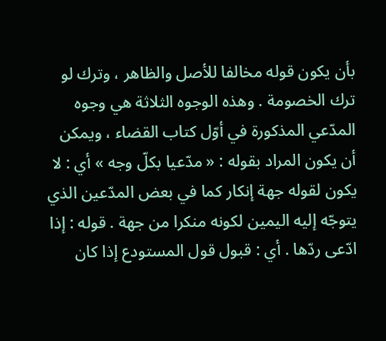بأن يكون قوله مخالفا للأصل والظاهر ، وترك لو ترك الخصومة . وهذه الوجوه الثلاثة هي وجوه المدّعي المذكورة في أوّل كتاب القضاء ، ويمكن أن يكون المراد بقوله : « مدّعيا بكلّ وجه » أي : لا يكون لقوله جهة إنكار كما في بعض المدّعين الذي يتوجّه إليه اليمين لكونه منكرا من جهة . قوله : إذا ادّعى ردّها . أي : قبول قول المستودع إذا كان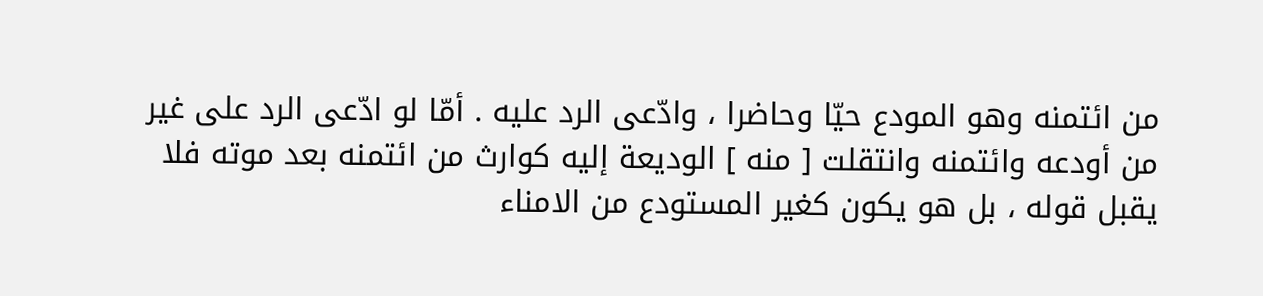من ائتمنه وهو المودع حيّا وحاضرا ، وادّعى الرد عليه . أمّا لو ادّعى الرد على غير من أودعه وائتمنه وانتقلت [ منه ] الوديعة إليه كوارث من ائتمنه بعد موته فلا يقبل قوله ، بل هو يكون كغير المستودع من الامناء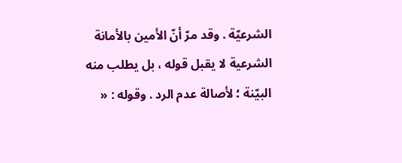الشرعيّة . وقد مرّ أنّ الأمين بالأمانة الشرعية لا يقبل قوله ، بل يطلب منه البيّنة ؛ لأصالة عدم الرد . وقوله : «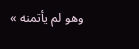وهو لم يأتمنه »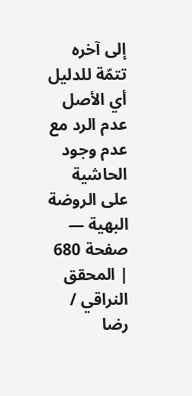إلى آخره تتمّة للدليل أي الأصل عدم الرد مع عدم وجود
الحاشية على الروضة البهية — صفحة 680 | المحقق النراقي / رضا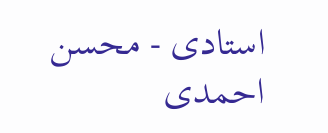استادى - محسن احمدى